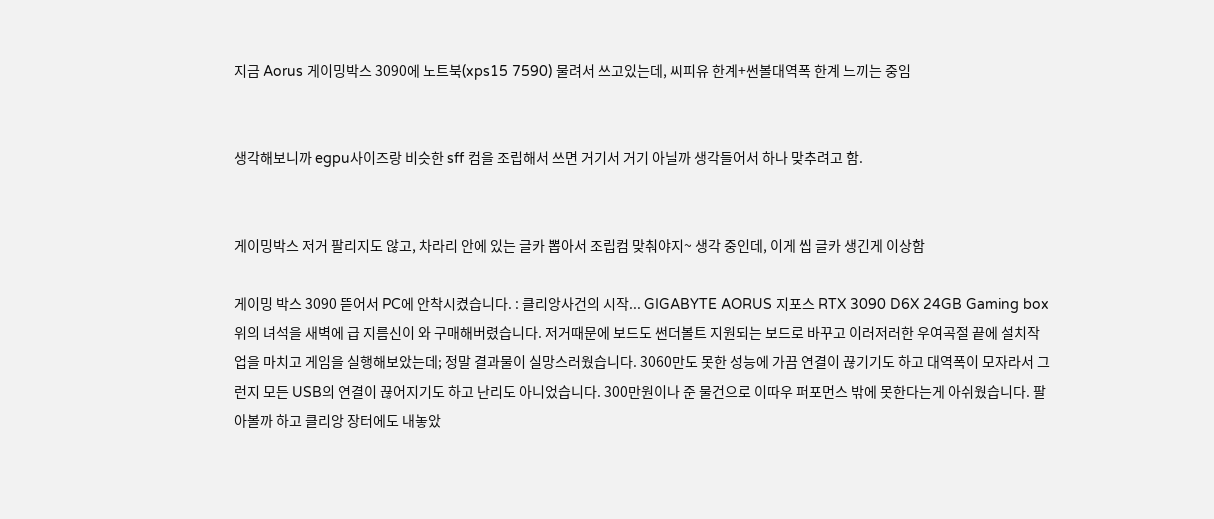지금 Aorus 게이밍박스 3090에 노트북(xps15 7590) 물려서 쓰고있는데, 씨피유 한계+썬볼대역폭 한계 느끼는 중임


생각해보니까 egpu사이즈랑 비슷한 sff 컴을 조립해서 쓰면 거기서 거기 아닐까 생각들어서 하나 맞추려고 함.


게이밍박스 저거 팔리지도 않고, 차라리 안에 있는 글카 뽑아서 조립컴 맞춰야지~ 생각 중인데, 이게 씹 글카 생긴게 이상함

게이밍 박스 3090 뜯어서 PC에 안착시켰습니다. : 클리앙사건의 시작... GIGABYTE AORUS 지포스 RTX 3090 D6X 24GB Gaming box 위의 녀석을 새벽에 급 지름신이 와 구매해버렸습니다. 저거때문에 보드도 썬더볼트 지원되는 보드로 바꾸고 이러저러한 우여곡절 끝에 설치작업을 마치고 게임을 실행해보았는데; 정말 결과물이 실망스러웠습니다. 3060만도 못한 성능에 가끔 연결이 끊기기도 하고 대역폭이 모자라서 그런지 모든 USB의 연결이 끊어지기도 하고 난리도 아니었습니다. 300만원이나 준 물건으로 이따우 퍼포먼스 밖에 못한다는게 아쉬웠습니다. 팔아볼까 하고 클리앙 장터에도 내놓았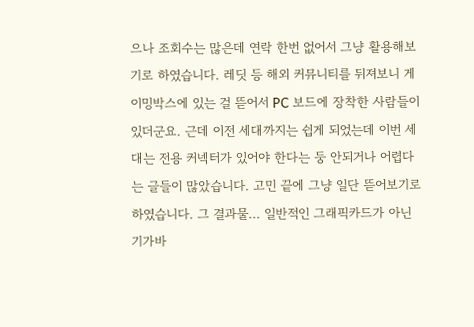으나 조회수는 많은데 연락 한번 없어서 그냥 활용해보기로 하였습니다. 레딧 등 해외 커뮤니티를 뒤져보니 게이밍박스에 있는 걸 뜯어서 PC 보드에 장착한 사람들이 있더군요. 근데 이전 세대까지는 쉽게 되었는데 이번 세대는 전용 커넥터가 있어야 한다는 둥 안되거나 어렵다는 글들이 많았습니다. 고민 끝에 그냥 일단 뜯어보기로 하였습니다. 그 결과물... 일반적인 그래픽카드가 아닌 기가바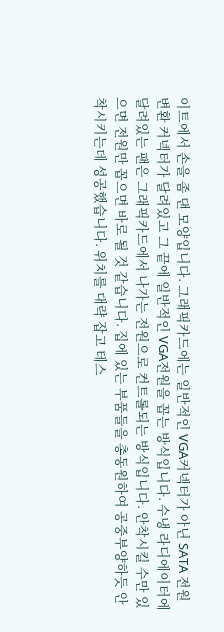이트에서 손을 좀 댄 모양입니다. 그래픽카드에는 일반적인 VGA커넥터가 아닌 SATA 전원 변환 커넥터가 달려있고 그 끝에 일반적인 VGA전원을 꼽는 방식입니다. 수냉 라디에이터에 달려있는 팬은 그래픽카드에서 나가는 전원으로 컨트롤되는 방식입니다. 안착시킬 수만 있으면 전원만 꼽으면 바로 될 것 같습니다. 집에 있는 부품들을 총동원하여 공중부양하듯 안착시키는데 성공했습니다. 위치를 대략 잡고 테스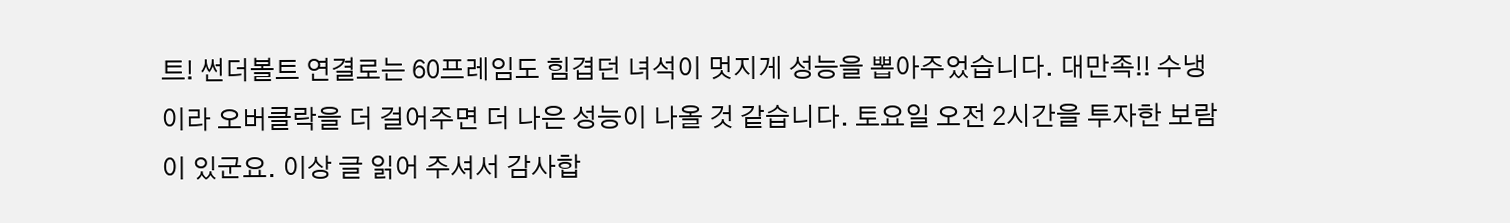트! 썬더볼트 연결로는 60프레임도 힘겹던 녀석이 멋지게 성능을 뽑아주었습니다. 대만족!! 수냉이라 오버클락을 더 걸어주면 더 나은 성능이 나올 것 같습니다. 토요일 오전 2시간을 투자한 보람이 있군요. 이상 글 읽어 주셔서 감사합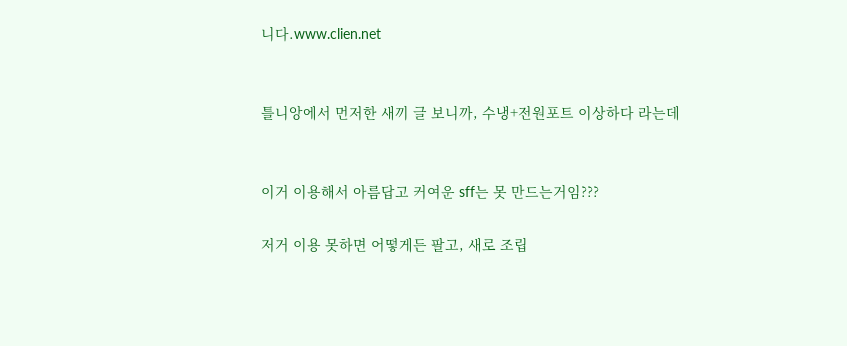니다.www.clien.net


틀니앙에서 먼저한 새끼 글 보니까, 수냉+전원포트 이상하다 라는데


이거 이용해서 아름답고 커여운 sff는 못 만드는거임???

저거 이용 못하면 어떻게든 팔고, 새로 조립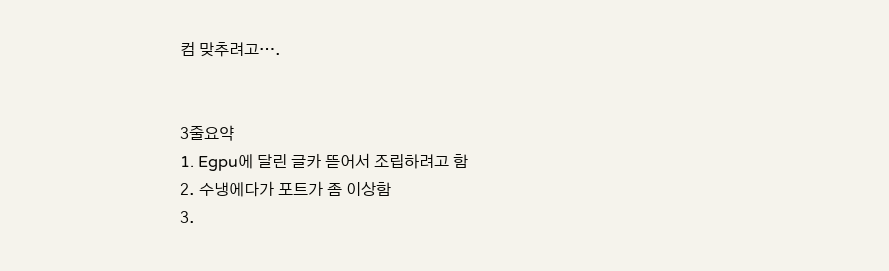컴 맞추려고….


3줄요약
1. Egpu에 달린 글카 뜯어서 조립하려고 함
2. 수냉에다가 포트가 좀 이상함
3.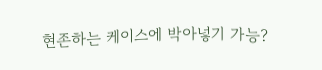현존하는 케이스에 박아넣기 가능?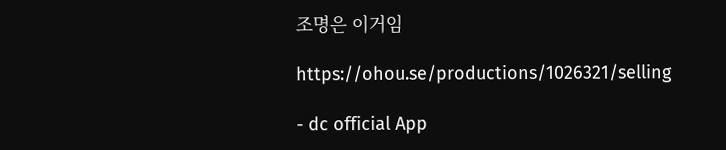조명은 이거임

https://ohou.se/productions/1026321/selling

- dc official App